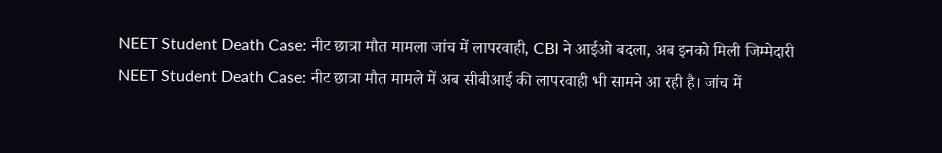NEET Student Death Case: नीट छात्रा मौत मामला जांच में लापरवाही, CBI ने आईओ बदला, अब इनको मिली जिम्मेदारी
NEET Student Death Case: नीट छात्रा मौत मामले में अब सीबीआई की लापरवाही भी सामने आ रही है। जांच में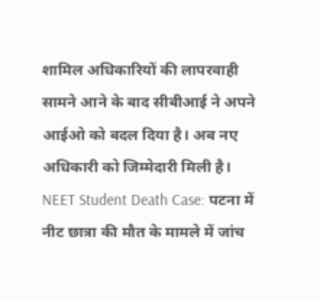शामिल अधिकारियों की लापरवाही सामने आने के बाद सीबीआई ने अपने आईओ को बदल दिया है। अब नए अधिकारी को जिम्मेदारी मिली है।
NEET Student Death Case: पटना में नीट छात्रा की मौत के मामले में जांच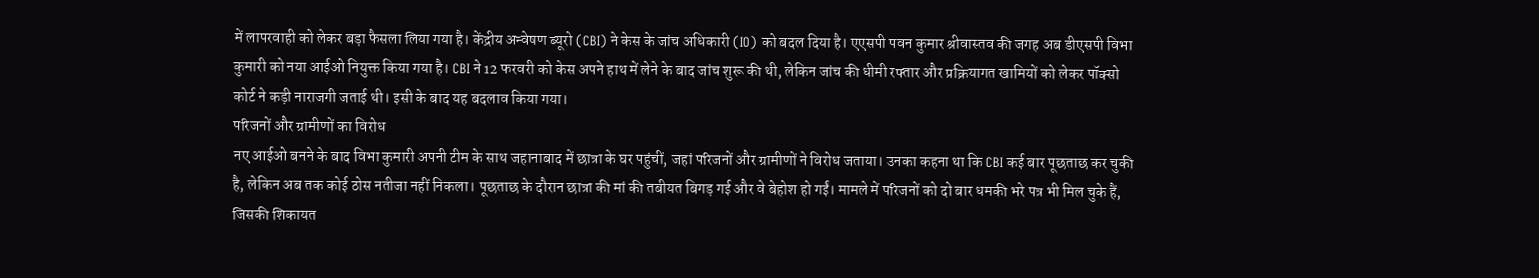में लापरवाही को लेकर बड़ा फैसला लिया गया है। केंद्रीय अन्वेषण ब्यूरो (CBI) ने केस के जांच अधिकारी (IO) को बदल दिया है। एएसपी पवन कुमार श्रीवास्तव की जगह अब डीएसपी विभा कुमारी को नया आईओ नियुक्त किया गया है। CBI ने 12 फरवरी को केस अपने हाथ में लेने के बाद जांच शुरू की थी, लेकिन जांच की धीमी रफ्तार और प्रक्रियागत खामियों को लेकर पॉक्सो कोर्ट ने कड़ी नाराजगी जताई थी। इसी के बाद यह बदलाव किया गया।
परिजनों और ग्रामीणों का विरोध
नए आईओ बनने के बाद विभा कुमारी अपनी टीम के साथ जहानाबाद में छात्रा के घर पहुंचीं, जहां परिजनों और ग्रामीणों ने विरोध जताया। उनका कहना था कि CBI कई बार पूछताछ कर चुकी है, लेकिन अब तक कोई ठोस नतीजा नहीं निकला। पूछताछ के दौरान छात्रा की मां की तबीयत बिगड़ गई और वे बेहोश हो गईं। मामले में परिजनों को दो बार धमकी भरे पत्र भी मिल चुके हैं, जिसकी शिकायत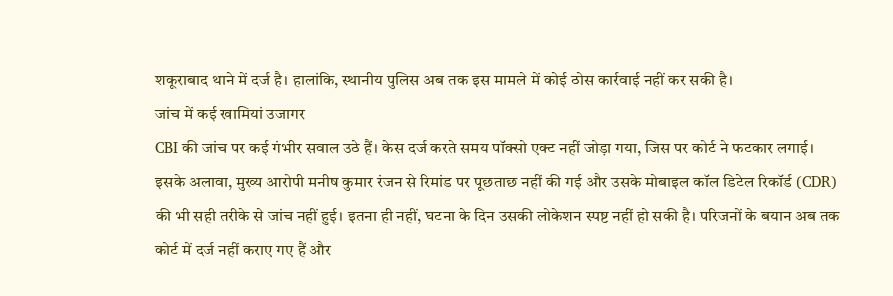शकूराबाद थाने में दर्ज है। हालांकि, स्थानीय पुलिस अब तक इस मामले में कोई ठोस कार्रवाई नहीं कर सकी है।
जांच में कई खामियां उजागर
CBI की जांच पर कई गंभीर सवाल उठे हैं। केस दर्ज करते समय पॉक्सो एक्ट नहीं जोड़ा गया, जिस पर कोर्ट ने फटकार लगाई। इसके अलावा, मुख्य आरोपी मनीष कुमार रंजन से रिमांड पर पूछताछ नहीं की गई और उसके मोबाइल कॉल डिटेल रिकॉर्ड (CDR) की भी सही तरीके से जांच नहीं हुई। इतना ही नहीं, घटना के दिन उसकी लोकेशन स्पष्ट नहीं हो सकी है। परिजनों के बयान अब तक कोर्ट में दर्ज नहीं कराए गए हैं और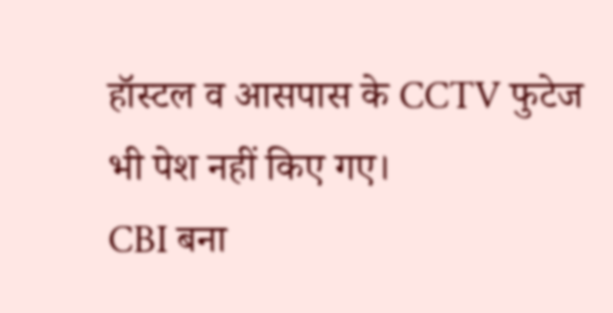हॉस्टल व आसपास के CCTV फुटेज भी पेश नहीं किए गए।
CBI बना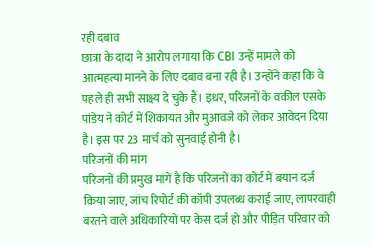रही दबाव
छात्रा के दादा ने आरोप लगाया कि CBI उन्हें मामले को आत्महत्या मानने के लिए दबाव बना रही है। उन्होंने कहा कि वे पहले ही सभी साक्ष्य दे चुके हैं। इधर, परिजनों के वकील एसके पांडेय ने कोर्ट में शिकायत और मुआवजे को लेकर आवेदन दिया है। इस पर 23 मार्च को सुनवाई होनी है।
परिजनों की मांग
परिजनों की प्रमुख मांगें है कि परिजनों का कोर्ट में बयान दर्ज किया जाए, जांच रिपोर्ट की कॉपी उपलब्ध कराई जाए, लापरवाही बरतने वाले अधिकारियों पर केस दर्ज हो और पीड़ित परिवार को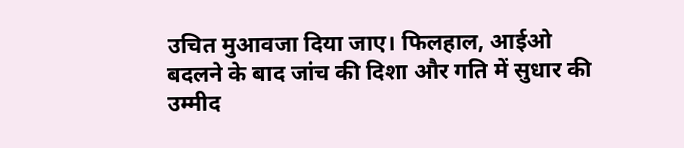उचित मुआवजा दिया जाए। फिलहाल, आईओ बदलने के बाद जांच की दिशा और गति में सुधार की उम्मीद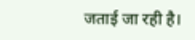जताई जा रही है।